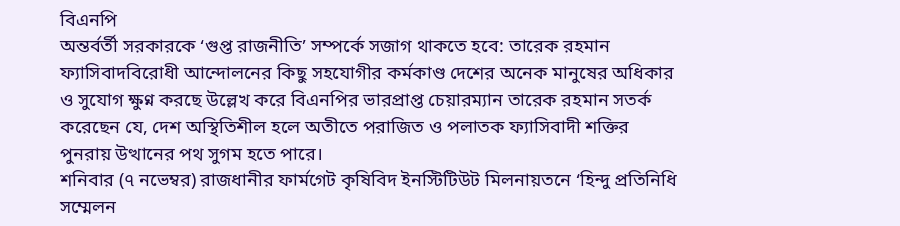বিএনপি
অন্তর্বর্তী সরকারকে ‘গুপ্ত রাজনীতি’ সম্পর্কে সজাগ থাকতে হবে: তারেক রহমান
ফ্যাসিবাদবিরোধী আন্দোলনের কিছু সহযোগীর কর্মকাণ্ড দেশের অনেক মানুষের অধিকার ও সুযোগ ক্ষুণ্ন করছে উল্লেখ করে বিএনপির ভারপ্রাপ্ত চেয়ারম্যান তারেক রহমান সতর্ক করেছেন যে, দেশ অস্থিতিশীল হলে অতীতে পরাজিত ও পলাতক ফ্যাসিবাদী শক্তির পুনরায় উত্থানের পথ সুগম হতে পারে।
শনিবার (৭ নভেম্বর) রাজধানীর ফার্মগেট কৃষিবিদ ইনস্টিটিউট মিলনায়তনে ‘হিন্দু প্রতিনিধি সম্মেলন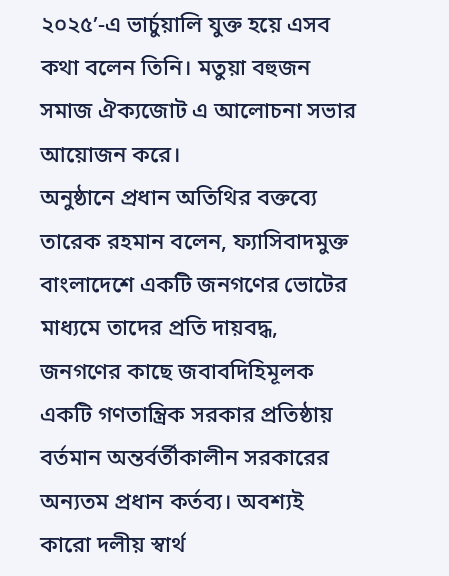২০২৫’-এ ভার্চুয়ালি যুক্ত হয়ে এসব কথা বলেন তিনি। মতুয়া বহুজন সমাজ ঐক্যজোট এ আলোচনা সভার আয়োজন করে।
অনুষ্ঠানে প্রধান অতিথির বক্তব্যে তারেক রহমান বলেন, ফ্যাসিবাদমুক্ত বাংলাদেশে একটি জনগণের ভোটের মাধ্যমে তাদের প্রতি দায়বদ্ধ, জনগণের কাছে জবাবদিহিমূলক একটি গণতান্ত্রিক সরকার প্রতিষ্ঠায় বর্তমান অন্তর্বর্তীকালীন সরকারের অন্যতম প্রধান কর্তব্য। অবশ্যই কারো দলীয় স্বার্থ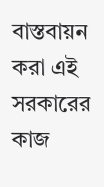বাস্তবায়ন করা এই সরকারের কাজ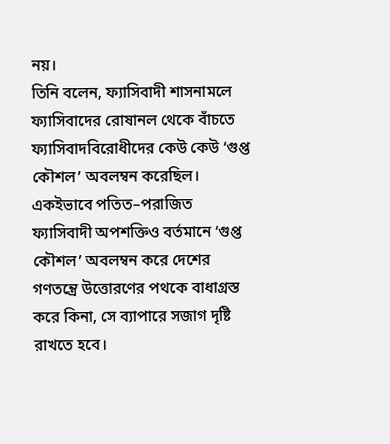নয়।
তিনি বলেন, ফ্যাসিবাদী শাসনামলে ফ্যাসিবাদের রোষানল থেকে বাঁচতে ফ্যাসিবাদবিরোধীদের কেউ কেউ ‘গুপ্ত কৌশল’ অবলম্বন করেছিল। একইভাবে পতিত–পরাজিত ফ্যাসিবাদী অপশক্তিও বর্তমানে ‘গুপ্ত কৌশল’ অবলম্বন করে দেশের গণতন্ত্রে উত্তোরণের পথকে বাধাগ্রস্ত করে কিনা, সে ব্যাপারে সজাগ দৃষ্টি রাখতে হবে।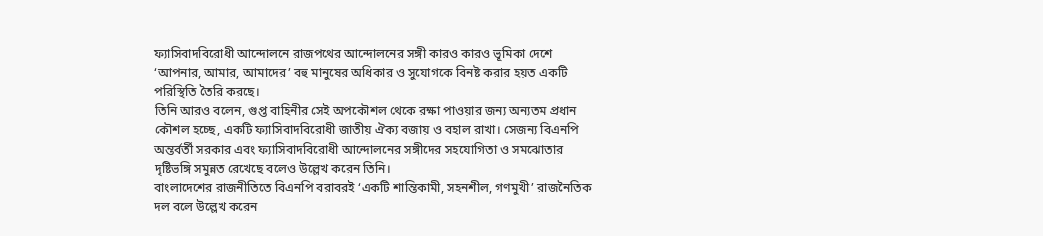ফ্যাসিবাদবিরোধী আন্দোলনে রাজপথের আন্দোলনের সঙ্গী কারও কারও ভূমিকা দেশে ‘আপনার, আমার, আমাদের’ বহু মানুষের অধিকার ও সুযোগকে বিনষ্ট করার হয়ত একটি পরিস্থিতি তৈরি করছে।
তিনি আরও বলেন, গুপ্ত বাহিনীর সেই অপকৌশল থেকে রক্ষা পাওয়ার জন্য অন্যতম প্রধান কৌশল হচ্ছে, একটি ফ্যাসিবাদবিরোধী জাতীয় ঐক্য বজায় ও বহাল রাখা। সেজন্য বিএনপি অন্তর্বর্তী সরকার এবং ফ্যাসিবাদবিরোধী আন্দোলনের সঙ্গীদের সহযোগিতা ও সমঝোতার দৃষ্টিভঙ্গি সমুন্নত রেখেছে বলেও উল্লেখ করেন তিনি।
বাংলাদেশের রাজনীতিতে বিএনপি বরাবরই ‘একটি শান্তিকামী, সহনশীল, গণমুখী’ রাজনৈতিক দল বলে উল্লেখ করেন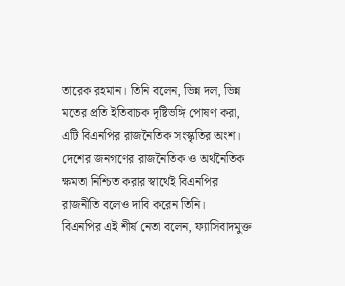তারেক রহমান। তিনি বলেন, ভিন্ন দল, ভিন্ন মতের প্রতি ইতিবাচক দৃষ্টিভঙ্গি পোষণ করা, এটি বিএনপির রাজনৈতিক সংস্কৃতির অংশ। দেশের জনগণের রাজনৈতিক ও অর্থনৈতিক ক্ষমতা নিশ্চিত করার স্বার্থেই বিএনপির রাজনীতি বলেও দাবি করেন তিনি।
বিএনপির এই শীর্ষ নেতা বলেন, ফ্যাসিবাদমুক্ত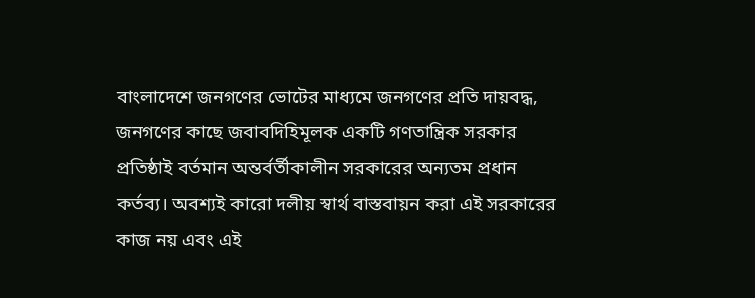বাংলাদেশে জনগণের ভোটের মাধ্যমে জনগণের প্রতি দায়বদ্ধ, জনগণের কাছে জবাবদিহিমূলক একটি গণতান্ত্রিক সরকার প্রতিষ্ঠাই বর্তমান অন্তর্বর্তীকালীন সরকারের অন্যতম প্রধান কর্তব্য। অবশ্যই কারো দলীয় স্বার্থ বাস্তবায়ন করা এই সরকারের কাজ নয় এবং এই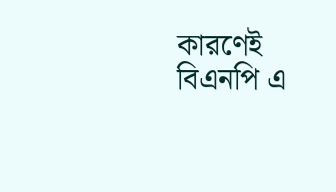কারণেই বিএনপি এ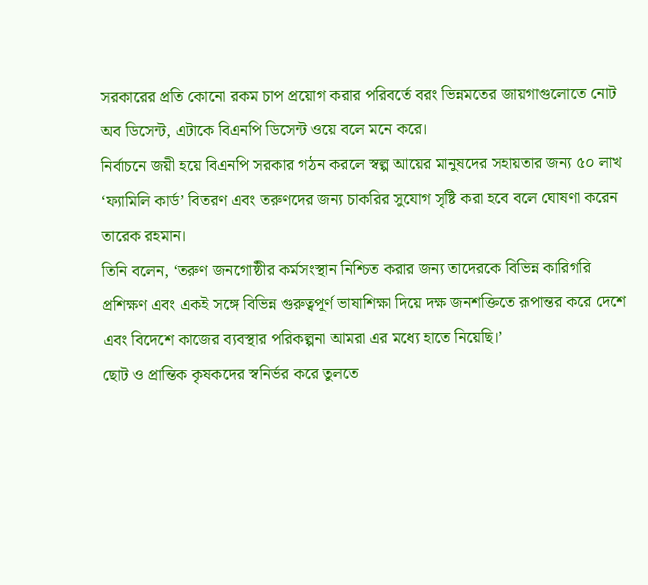সরকারের প্রতি কোনো রকম চাপ প্রয়োগ করার পরিবর্তে বরং ভিন্নমতের জায়গাগুলোতে নোট অব ডিসেন্ট, এটাকে বিএনপি ডিসেন্ট ওয়ে বলে মনে করে।
নির্বাচনে জয়ী হয়ে বিএনপি সরকার গঠন করলে স্বল্প আয়ের মানুষদের সহায়তার জন্য ৫০ লাখ ‘ফ্যামিলি কার্ড’ বিতরণ এবং তরুণদের জন্য চাকরির সুযোগ সৃষ্টি করা হবে বলে ঘোষণা করেন তারেক রহমান।
তিনি বলেন, ‘তরুণ জনগোষ্ঠীর কর্মসংস্থান নিশ্চিত করার জন্য তাদেরকে বিভিন্ন কারিগরি প্রশিক্ষণ এবং একই সঙ্গে বিভিন্ন গুরুত্বপূর্ণ ভাষাশিক্ষা দিয়ে দক্ষ জনশক্তিতে রূপান্তর করে দেশে এবং বিদেশে কাজের ব্যবস্থার পরিকল্পনা আমরা এর মধ্যে হাতে নিয়েছি।’
ছোট ও প্রান্তিক কৃষকদের স্বনির্ভর করে তুলতে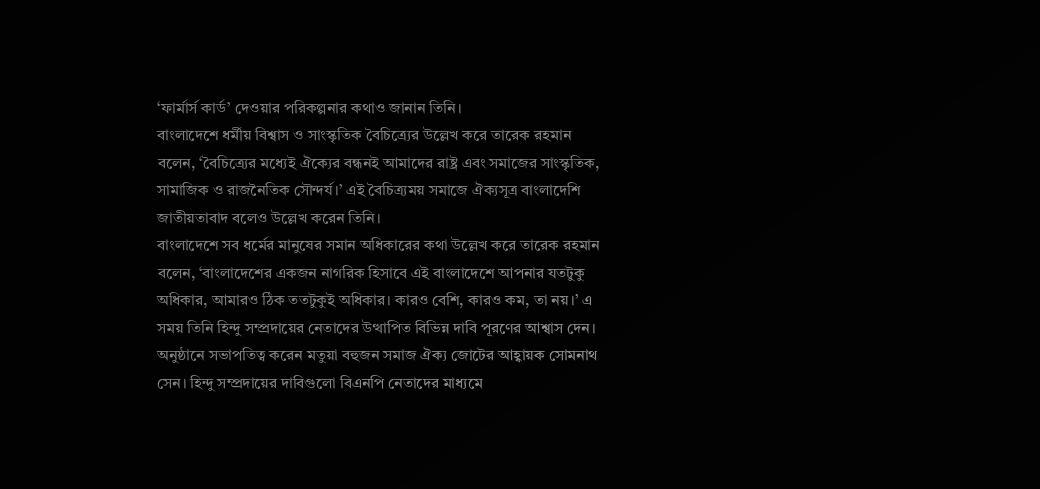‘ফার্মার্স কার্ড’ দেওয়ার পরিকল্পনার কথাও জানান তিনি।
বাংলাদেশে ধর্মীয় বিশ্বাস ও সাংস্কৃতিক বৈচিত্র্যের উল্লেখ করে তারেক রহমান বলেন, ‘বৈচিত্র্যের মধ্যেই ঐক্যের বন্ধনই আমাদের রাষ্ট্র এবং সমাজের সাংস্কৃতিক, সামাজিক ও রাজনৈতিক সৌন্দর্য।’ এই বৈচিত্র্যময় সমাজে ঐক্যসূত্র বাংলাদেশি জাতীয়তাবাদ বলেও উল্লেখ করেন তিনি।
বাংলাদেশে সব ধর্মের মানুষের সমান অধিকারের কথা উল্লেখ করে তারেক রহমান বলেন, ‘বাংলাদেশের একজন নাগরিক হিসাবে এই বাংলাদেশে আপনার যতটুকু অধিকার, আমারও ঠিক ততটুকুই অধিকার। কারও বেশি, কারও কম, তা নয়।’ এ সময় তিনি হিন্দু সম্প্রদায়ের নেতাদের উত্থাপিত বিভিন্ন দাবি পূরণের আশ্বাস দেন।
অনুষ্ঠানে সভাপতিত্ব করেন মতুয়া বহুজন সমাজ ঐক্য জোটের আহ্বায়ক সোমনাথ সেন। হিন্দু সম্প্রদায়ের দাবিগুলো বিএনপি নেতাদের মাধ্যমে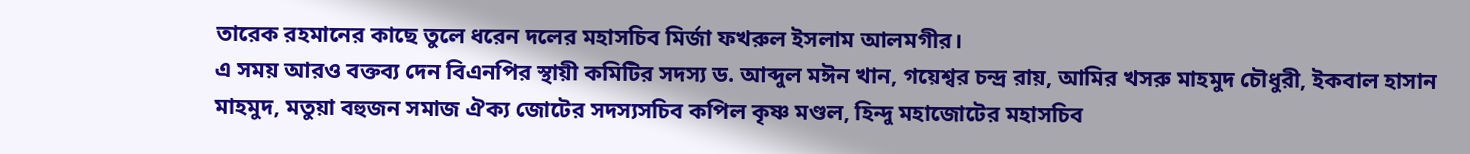তারেক রহমানের কাছে তুলে ধরেন দলের মহাসচিব মির্জা ফখরুল ইসলাম আলমগীর।
এ সময় আরও বক্তব্য দেন বিএনপির স্থায়ী কমিটির সদস্য ড. আব্দুল মঈন খান, গয়েশ্বর চন্দ্র রায়, আমির খসরু মাহমুদ চৌধুরী, ইকবাল হাসান মাহমুদ, মতুয়া বহুজন সমাজ ঐক্য জোটের সদস্যসচিব কপিল কৃষ্ণ মণ্ডল, হিন্দু মহাজোটের মহাসচিব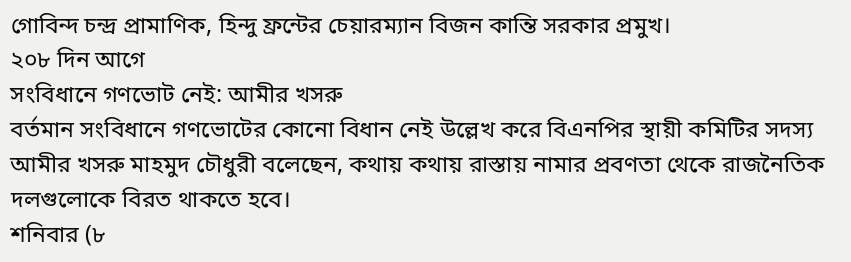গোবিন্দ চন্দ্র প্রামাণিক, হিন্দু ফ্রন্টের চেয়ারম্যান বিজন কান্তি সরকার প্রমুখ।
২০৮ দিন আগে
সংবিধানে গণভোট নেই: আমীর খসরু
বর্তমান সংবিধানে গণভোটের কোনো বিধান নেই উল্লেখ করে বিএনপির স্থায়ী কমিটির সদস্য আমীর খসরু মাহমুদ চৌধুরী বলেছেন, কথায় কথায় রাস্তায় নামার প্রবণতা থেকে রাজনৈতিক দলগুলোকে বিরত থাকতে হবে।
শনিবার (৮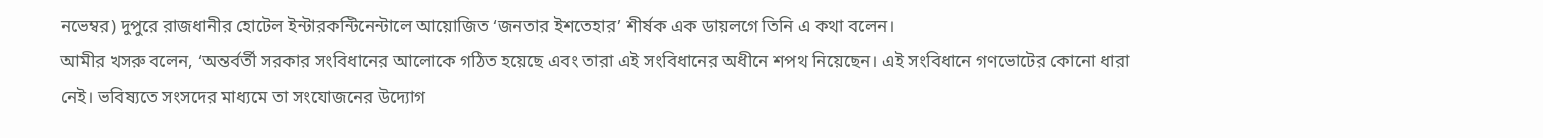নভেম্বর) দুপুরে রাজধানীর হোটেল ইন্টারকন্টিনেন্টালে আয়োজিত ‘জনতার ইশতেহার’ শীর্ষক এক ডায়লগে তিনি এ কথা বলেন।
আমীর খসরু বলেন, ‘অন্তর্বর্তী সরকার সংবিধানের আলোকে গঠিত হয়েছে এবং তারা এই সংবিধানের অধীনে শপথ নিয়েছেন। এই সংবিধানে গণভোটের কোনো ধারা নেই। ভবিষ্যতে সংসদের মাধ্যমে তা সংযোজনের উদ্যোগ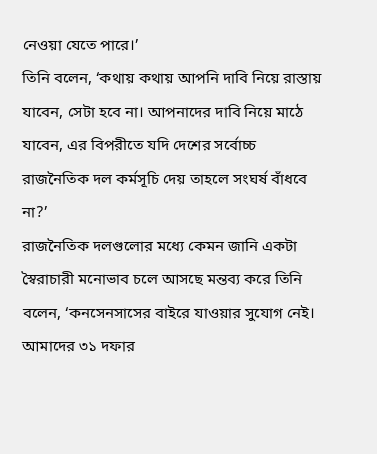নেওয়া যেতে পারে।’
তিনি বলেন, ‘কথায় কথায় আপনি দাবি নিয়ে রাস্তায় যাবেন, সেটা হবে না। আপনাদের দাবি নিয়ে মাঠে যাবেন, এর বিপরীতে যদি দেশের সর্বোচ্চ রাজনৈতিক দল কর্মসূচি দেয় তাহলে সংঘর্ষ বাঁধবে না?’
রাজনৈতিক দলগুলোর মধ্যে কেমন জানি একটা স্বৈরাচারী মনোভাব চলে আসছে মন্তব্য করে তিনি বলেন, ‘কনসেনসাসের বাইরে যাওয়ার সুযোগ নেই। আমাদের ৩১ দফার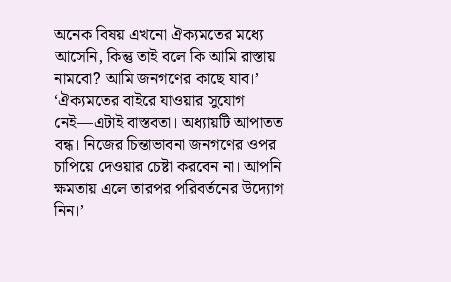অনেক বিষয় এখনো ঐক্যমতের মধ্যে আসেনি, কিন্তু তাই বলে কি আমি রাস্তায় নামবো? আমি জনগণের কাছে যাব।’
‘ঐক্যমতের বাইরে যাওয়ার সুযোগ নেই—এটাই বাস্তবতা। অধ্যায়টি আপাতত বন্ধ। নিজের চিন্তাভাবনা জনগণের ওপর চাপিয়ে দেওয়ার চেষ্টা করবেন না। আপনি ক্ষমতায় এলে তারপর পরিবর্তনের উদ্যোগ নিন।’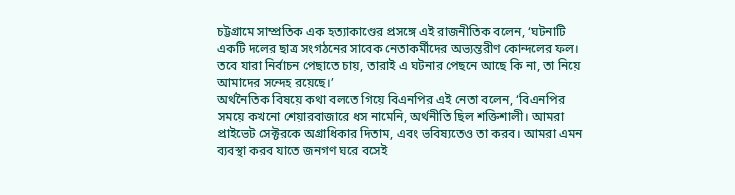চট্টগ্রামে সাম্প্রতিক এক হত্যাকাণ্ডের প্রসঙ্গে এই রাজনীতিক বলেন, ‘ঘটনাটি একটি দলের ছাত্র সংগঠনের সাবেক নেতাকর্মীদের অভ্যন্তরীণ কোন্দলের ফল। তবে যারা নির্বাচন পেছাতে চায়, তারাই এ ঘটনার পেছনে আছে কি না, তা নিয়ে আমাদের সন্দেহ রয়েছে।’
অর্থনৈতিক বিষয়ে কথা বলতে গিয়ে বিএনপির এই নেতা বলেন, ‘বিএনপির সময়ে কখনো শেয়ারবাজারে ধস নামেনি, অর্থনীতি ছিল শক্তিশালী। আমরা প্রাইভেট সেক্টরকে অগ্রাধিকার দিতাম, এবং ভবিষ্যতেও তা করব। আমরা এমন ব্যবস্থা করব যাতে জনগণ ঘরে বসেই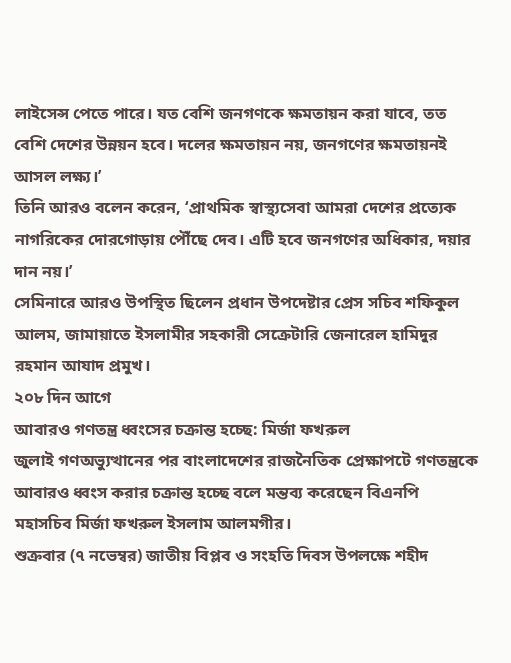লাইসেন্স পেতে পারে। যত বেশি জনগণকে ক্ষমতায়ন করা যাবে, তত বেশি দেশের উন্নয়ন হবে। দলের ক্ষমতায়ন নয়, জনগণের ক্ষমতায়নই আসল লক্ষ্য।’
তিনি আরও বলেন করেন, ‘প্রাথমিক স্বাস্থ্যসেবা আমরা দেশের প্রত্যেক নাগরিকের দোরগোড়ায় পৌঁছে দেব। এটি হবে জনগণের অধিকার, দয়ার দান নয়।’
সেমিনারে আরও উপস্থিত ছিলেন প্রধান উপদেষ্টার প্রেস সচিব শফিকুল আলম, জামায়াতে ইসলামীর সহকারী সেক্রেটারি জেনারেল হামিদুর রহমান আযাদ প্রমুখ।
২০৮ দিন আগে
আবারও গণতন্ত্র ধ্বংসের চক্রান্ত হচ্ছে: মির্জা ফখরুল
জুলাই গণঅভ্যুত্থানের পর বাংলাদেশের রাজনৈতিক প্রেক্ষাপটে গণতন্ত্রকে আবারও ধ্বংস করার চক্রান্ত হচ্ছে বলে মন্তব্য করেছেন বিএনপি মহাসচিব মির্জা ফখরুল ইসলাম আলমগীর।
শুক্রবার (৭ নভেম্বর) জাতীয় বিপ্লব ও সংহতি দিবস উপলক্ষে শহীদ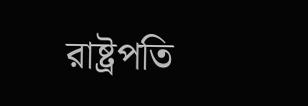রাষ্ট্রপতি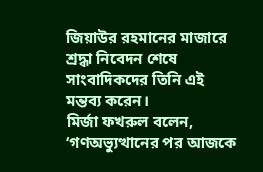জিয়াউর রহমানের মাজারে শ্রদ্ধা নিবেদন শেষে সাংবাদিকদের তিনি এই মন্তব্য করেন।
মির্জা ফখরুল বলেন, ‘গণঅভ্যুত্থানের পর আজকে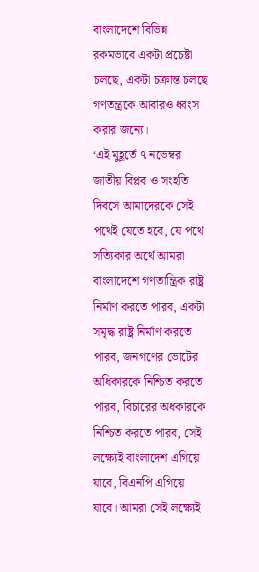বাংলাদেশে বিভিন্ন রকমভাবে একটা প্রচেষ্টা চলছে, একটা চক্রান্ত চলছে গণতন্ত্রকে আবারও ধ্বংস করার জন্যে।
‘এই মুহূর্তে ৭ নভেম্বর জাতীয় বিপ্লব ও সংহতি দিবসে আমাদেরকে সেই পথেই যেতে হবে, যে পথে সত্যিকার অর্থে আমরা বাংলাদেশে গণতান্ত্রিক রাষ্ট্র নির্মাণ করতে পারব, একটা সমৃদ্ধ রাষ্ট্র নির্মাণ করতে পারব, জনগণের ভোটের অধিকারকে নিশ্চিত করতে পারব, বিচারের অধকারকে নিশ্চিত করতে পারব, সেই লক্ষ্যেই বাংলাদেশ এগিয়ে যাবে, বিএনপি এগিয়ে যাবে। আমরা সেই লক্ষ্যেই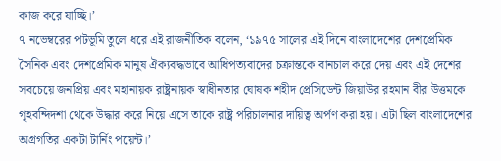কাজ করে যাচ্ছি।’
৭ নভেম্বরের পটভূমি তুলে ধরে এই রাজনীতিক বলেন, ‘১৯৭৫ সালের এই দিনে বাংলাদেশের দেশপ্রেমিক সৈনিক এবং দেশপ্রেমিক মানুষ ঐক্যবদ্ধভাবে আধিপত্যবাদের চক্রান্তকে বানচাল করে দেয় এবং এই দেশের সবচেয়ে জনপ্রিয় এবং মহানায়ক রাষ্ট্রনায়ক স্বাধীনতার ঘোষক শহীদ প্রেসিডেন্ট জিয়াউর রহমান বীর উত্তমকে গৃহবন্দিদশা থেকে উদ্ধার করে নিয়ে এসে তাকে রাষ্ট্র পরিচালনার দায়িত্ব অর্পণ করা হয়। এটা ছিল বাংলাদেশের অগ্রগতির একটা টার্নিং পয়েন্ট।’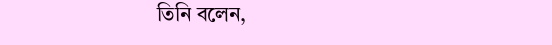তিনি বলেন,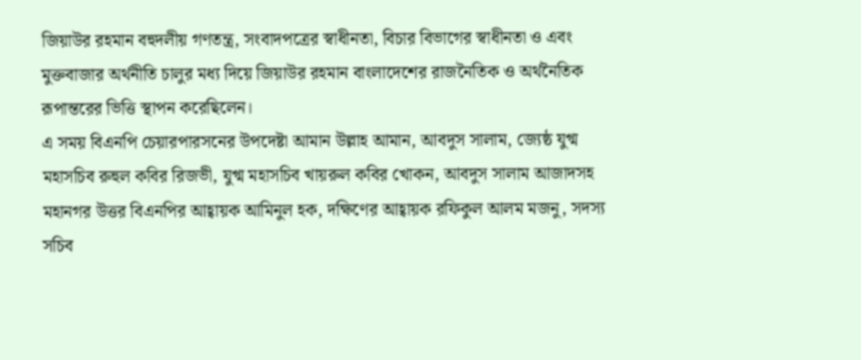জিয়াউর রহমান বহুদলীয় গণতন্ত্র, সংবাদপত্রের স্বাধীনতা, বিচার বিভাগের স্বাধীনতা ও এবং মুক্তবাজার অর্থনীতি চালুর মধ্য দিয়ে জিয়াউর রহমান বাংলাদেশের রাজনৈতিক ও অর্থনৈতিক রূপান্তরের ভিত্তি স্থাপন করেছিলেন।
এ সময় বিএনপি চেয়ারপারসনের উপদেষ্টা আমান উল্লাহ আমান, আবদুস সালাম, জ্যেষ্ঠ যুগ্ম মহাসচিব রুহুল কবির রিজভী, যুগ্ম মহাসচিব খায়রুল কবির খোকন, আবদুস সালাম আজাদসহ মহানগর উত্তর বিএনপির আহ্বায়ক আমিনুল হক, দক্ষিণের আহ্বায়ক রফিকুল আলম মজনু, সদস্য সচিব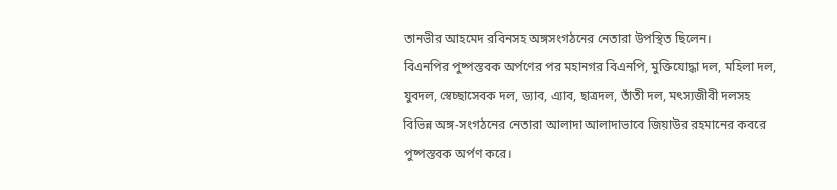তানভীর আহমেদ রবিনসহ অঙ্গসংগঠনের নেতারা উপস্থিত ছিলেন।
বিএনপির পুষ্পস্তবক অর্পণের পর মহানগর বিএনপি, মুক্তিযোদ্ধা দল, মহিলা দল, যুবদল, স্বেচ্ছাসেবক দল, ড্যাব, এ্যাব, ছাত্রদল, তাঁতী দল, মৎস্যজীবী দলসহ বিভিন্ন অঙ্গ-সংগঠনের নেতারা আলাদা আলাদাভাবে জিয়াউর রহমানের কবরে পুষ্পস্তবক অর্পণ করে।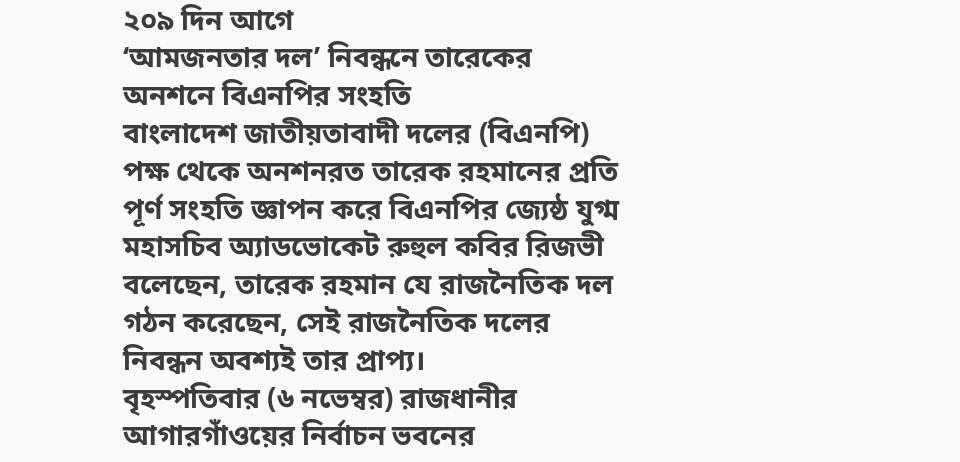২০৯ দিন আগে
‘আমজনতার দল’ নিবন্ধনে তারেকের অনশনে বিএনপির সংহতি
বাংলাদেশ জাতীয়তাবাদী দলের (বিএনপি) পক্ষ থেকে অনশনরত তারেক রহমানের প্রতি পূর্ণ সংহতি জ্ঞাপন করে বিএনপির জ্যেষ্ঠ যুগ্ম মহাসচিব অ্যাডভোকেট রুহুল কবির রিজভী বলেছেন, তারেক রহমান যে রাজনৈতিক দল গঠন করেছেন, সেই রাজনৈতিক দলের নিবন্ধন অবশ্যই তার প্রাপ্য।
বৃহস্পতিবার (৬ নভেম্বর) রাজধানীর আগারগাঁওয়ের নির্বাচন ভবনের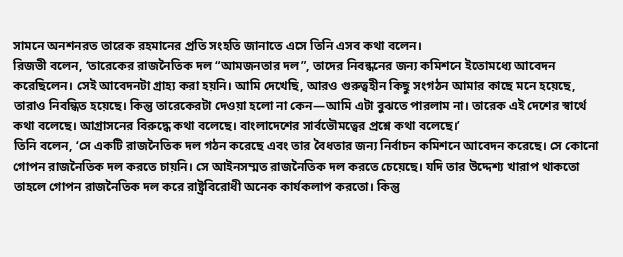সামনে অনশনরত তারেক রহমানের প্রতি সংহতি জানাতে এসে তিনি এসব কথা বলেন।
রিজভী বলেন, ‘তারেকের রাজনৈতিক দল “আমজনতার দল”, তাদের নিবন্ধনের জন্য কমিশনে ইতোমধ্যে আবেদন করেছিলেন। সেই আবেদনটা গ্রাহ্য করা হয়নি। আমি দেখেছি, আরও গুরুত্বহীন কিছু সংগঠন আমার কাছে মনে হয়েছে, তারাও নিবন্ধিত হয়েছে। কিন্তু তারেকেরটা দেওয়া হলো না কেন—আমি এটা বুঝতে পারলাম না। তারেক এই দেশের স্বার্থে কথা বলেছে। আগ্রাসনের বিরুদ্ধে কথা বলেছে। বাংলাদেশের সার্বভৌমত্বের প্রশ্নে কথা বলেছে।’
তিনি বলেন, ‘সে একটি রাজনৈতিক দল গঠন করেছে এবং তার বৈধতার জন্য নির্বাচন কমিশনে আবেদন করেছে। সে কোনো গোপন রাজনৈতিক দল করতে চায়নি। সে আইনসম্মত রাজনৈতিক দল করতে চেয়েছে। যদি তার উদ্দেশ্য খারাপ থাকতো তাহলে গোপন রাজনৈতিক দল করে রাষ্ট্রবিরোধী অনেক কার্যকলাপ করতো। কিন্তু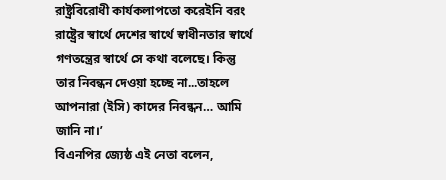রাষ্ট্রবিরোধী কার্যকলাপতো করেইনি বরং রাষ্ট্রের স্বার্থে দেশের স্বার্থে স্বাধীনতার স্বার্থে গণতন্ত্রের স্বার্থে সে কথা বলেছে। কিন্তু তার নিবন্ধন দেওয়া হচ্ছে না...তাহলে আপনারা (ইসি) কাদের নিবন্ধন… আমি জানি না।’
বিএনপির জ্যেষ্ঠ এই নেতা বলেন,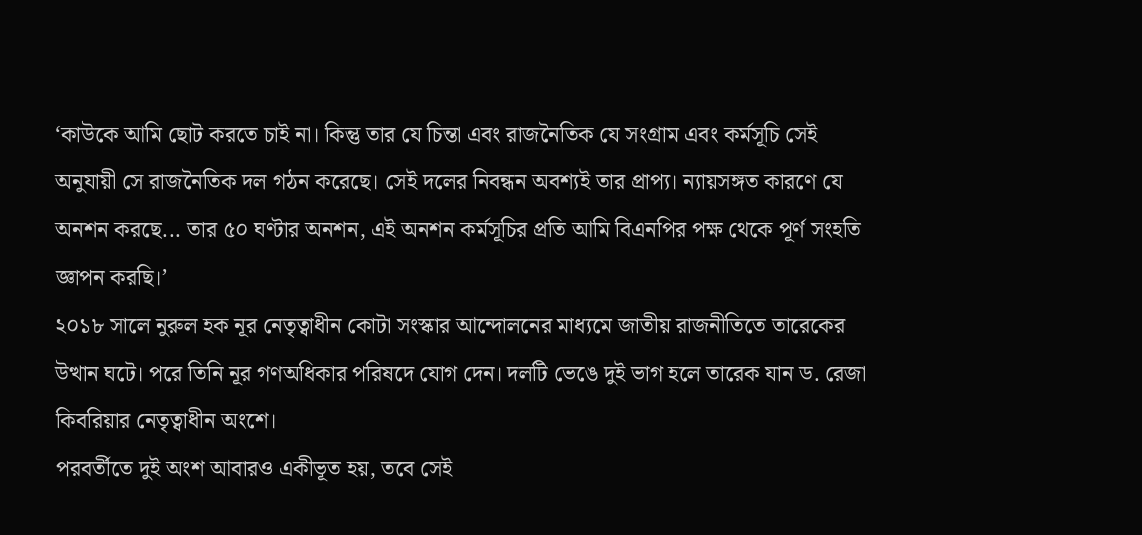‘কাউকে আমি ছোট করতে চাই না। কিন্তু তার যে চিন্তা এবং রাজনৈতিক যে সংগ্রাম এবং কর্মসূচি সেই অনুযায়ী সে রাজনৈতিক দল গঠন করেছে। সেই দলের নিবন্ধন অবশ্যই তার প্রাপ্য। ন্যায়সঙ্গত কারণে যে অনশন করছে... তার ৫০ ঘণ্টার অনশন, এই অনশন কর্মসূচির প্রতি আমি বিএনপির পক্ষ থেকে পূর্ণ সংহতি জ্ঞাপন করছি।’
২০১৮ সালে নুরুল হক নূর নেতৃত্বাধীন কোটা সংস্কার আন্দোলনের মাধ্যমে জাতীয় রাজনীতিতে তারেকের উত্থান ঘটে। পরে তিনি নূর গণঅধিকার পরিষদে যোগ দেন। দলটি ভেঙে দুই ভাগ হলে তারেক যান ড. রেজা কিবরিয়ার নেতৃত্বাধীন অংশে।
পরবর্তীতে দুই অংশ আবারও একীভূত হয়, তবে সেই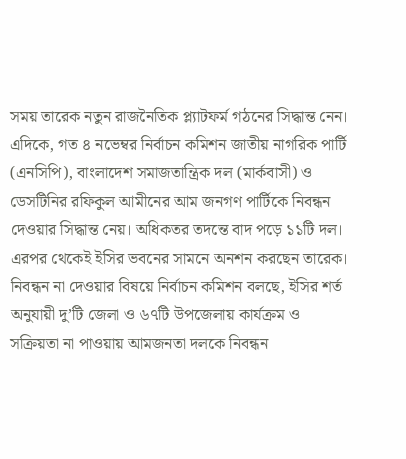সময় তারেক নতুন রাজনৈতিক প্ল্যাটফর্ম গঠনের সিদ্ধান্ত নেন।
এদিকে, গত ৪ নভেম্বর নির্বাচন কমিশন জাতীয় নাগরিক পার্টি (এনসিপি), বাংলাদেশ সমাজতান্ত্রিক দল (মার্কবাসী) ও ডেসটিনির রফিকুল আমীনের আম জনগণ পার্টিকে নিবন্ধন দেওয়ার সিদ্ধান্ত নেয়। অধিকতর তদন্তে বাদ পড়ে ১১টি দল। এরপর থেকেই ইসির ভবনের সামনে অনশন করছেন তারেক।
নিবন্ধন না দেওয়ার বিষয়ে নির্বাচন কমিশন বলছে, ইসির শর্ত অনুযায়ী দু’টি জেলা ও ৬৭টি উপজেলায় কার্যক্রম ও সক্রিয়তা না পাওয়ায় আমজনতা দলকে নিবন্ধন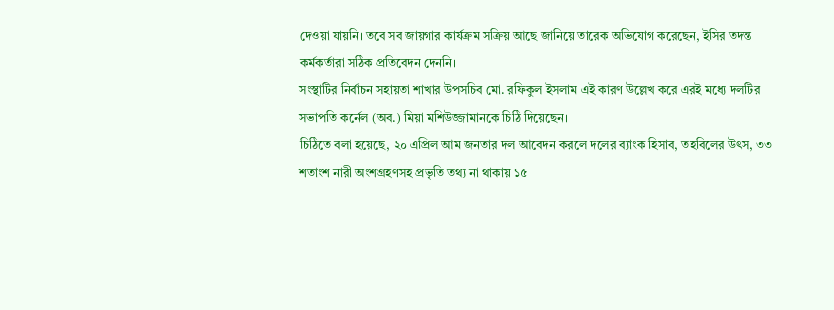দেওয়া যায়নি। তবে সব জায়গার কার্যক্রম সক্রিয় আছে জানিয়ে তারেক অভিযোগ করেছেন, ইসির তদন্ত কর্মকর্তারা সঠিক প্রতিবেদন দেননি।
সংস্থাটির নির্বাচন সহায়তা শাখার উপসচিব মো. রফিকুল ইসলাম এই কারণ উল্লেখ করে এরই মধ্যে দলটির সভাপতি কর্নেল (অব.) মিয়া মশিউজ্জামানকে চিঠি দিয়েছেন।
চিঠিতে বলা হয়েছে, ২০ এপ্রিল আম জনতার দল আবেদন করলে দলের ব্যাংক হিসাব, তহবিলের উৎস, ৩৩ শতাংশ নারী অংশগ্রহণসহ প্রভৃতি তথ্য না থাকায় ১৫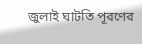জুলাই ঘাটতি পূরণের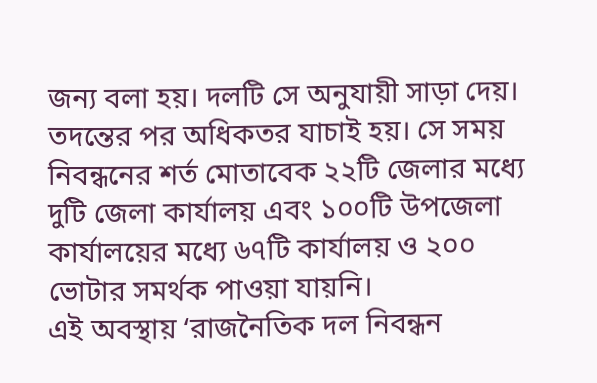জন্য বলা হয়। দলটি সে অনুযায়ী সাড়া দেয়। তদন্তের পর অধিকতর যাচাই হয়। সে সময় নিবন্ধনের শর্ত মোতাবেক ২২টি জেলার মধ্যে দুটি জেলা কার্যালয় এবং ১০০টি উপজেলা কার্যালয়ের মধ্যে ৬৭টি কার্যালয় ও ২০০ ভোটার সমর্থক পাওয়া যায়নি।
এই অবস্থায় ‘রাজনৈতিক দল নিবন্ধন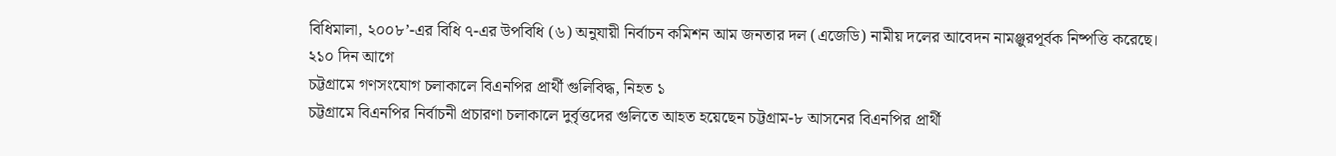বিধিমালা, ২০০৮’-এর বিধি ৭-এর উপবিধি (৬) অনুযায়ী নির্বাচন কমিশন আম জনতার দল (এজেডি) নামীয় দলের আবেদন নামঞ্জুরপূর্বক নিষ্পত্তি করেছে।
২১০ দিন আগে
চট্টগ্রামে গণসংযোগ চলাকালে বিএনপির প্রার্থী গুলিবিদ্ধ, নিহত ১
চট্টগ্রামে বিএনপির নির্বাচনী প্রচারণা চলাকালে দুর্বৃত্তদের গুলিতে আহত হয়েছেন চট্টগ্রাম-৮ আসনের বিএনপির প্রার্থী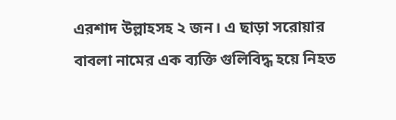এরশাদ উল্লাহসহ ২ জন। এ ছাড়া সরোয়ার বাবলা নামের এক ব্যক্তি গুলিবিদ্ধ হয়ে নিহত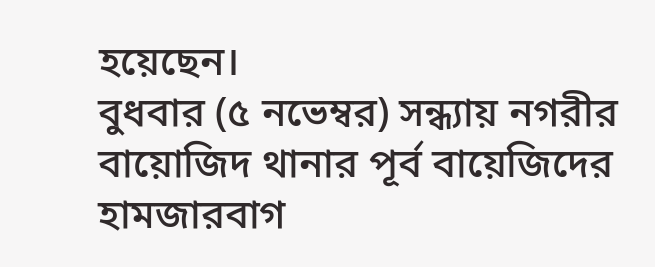হয়েছেন।
বুধবার (৫ নভেম্বর) সন্ধ্যায় নগরীর বায়োজিদ থানার পূর্ব বায়েজিদের হামজারবাগ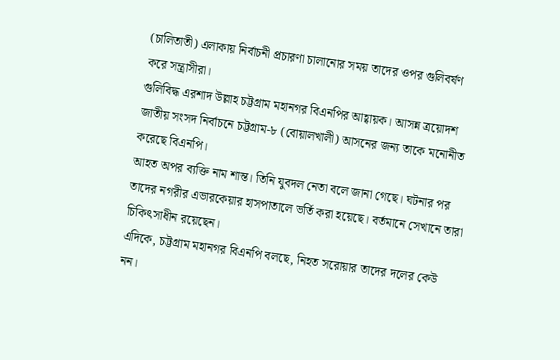(চালিতাতী) এলাকায় নির্বাচনী প্রচারণা চালানোর সময় তাদের ওপর গুলিবর্ষণ করে সন্ত্রাসীরা।
গুলিবিদ্ধ এরশাদ উল্লাহ চট্টগ্রাম মহানগর বিএনপির আহ্বায়ক। আসন্ন ত্রয়োদশ জাতীয় সংসদ নির্বাচনে চট্টগ্রাম-৮ (বোয়ালখালী) আসনের জন্য তাকে মনোনীত করেছে বিএনপি।
আহত অপর ব্যক্তি নাম শান্ত। তিনি যুবদল নেতা বলে জানা গেছে। ঘটনার পর তাদের নগরীর এভারকেয়ার হাসপাতালে ভর্তি করা হয়েছে। বর্তমানে সেখানে তারা চিকিৎসাধীন রয়েছেন।
এদিকে, চট্টগ্রাম মহানগর বিএনপি বলছে, নিহত সরোয়ার তাদের দলের কেউ নন।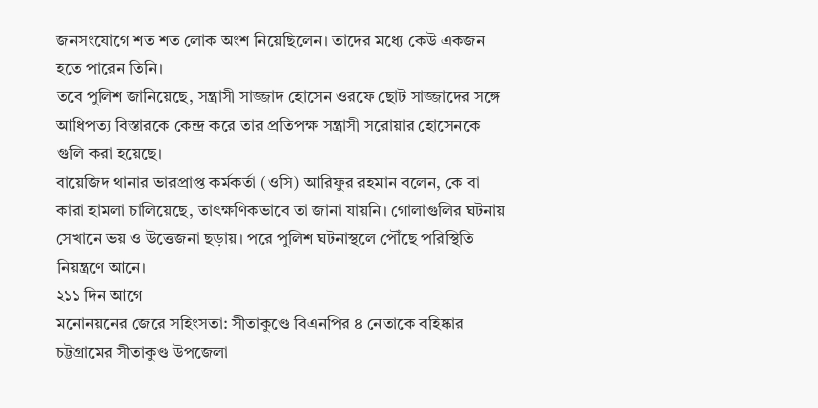জনসংযোগে শত শত লোক অংশ নিয়েছিলেন। তাদের মধ্যে কেউ একজন হতে পারেন তিনি।
তবে পুলিশ জানিয়েছে, সন্ত্রাসী সাজ্জাদ হোসেন ওরফে ছোট সাজ্জাদের সঙ্গে আধিপত্য বিস্তারকে কেন্দ্র করে তার প্রতিপক্ষ সন্ত্রাসী সরোয়ার হোসেনকে গুলি করা হয়েছে।
বায়েজিদ থানার ভারপ্রাপ্ত কর্মকর্তা (ওসি) আরিফুর রহমান বলেন, কে বা কারা হামলা চালিয়েছে, তাৎক্ষণিকভাবে তা জানা যায়নি। গোলাগুলির ঘটনায় সেখানে ভয় ও উত্তেজনা ছড়ায়। পরে পুলিশ ঘটনাস্থলে পৌঁছে পরিস্থিতি নিয়ন্ত্রণে আনে।
২১১ দিন আগে
মনোনয়নের জেরে সহিংসতা: সীতাকুণ্ডে বিএনপির ৪ নেতাকে বহিষ্কার
চট্টগ্রামের সীতাকুণ্ড উপজেলা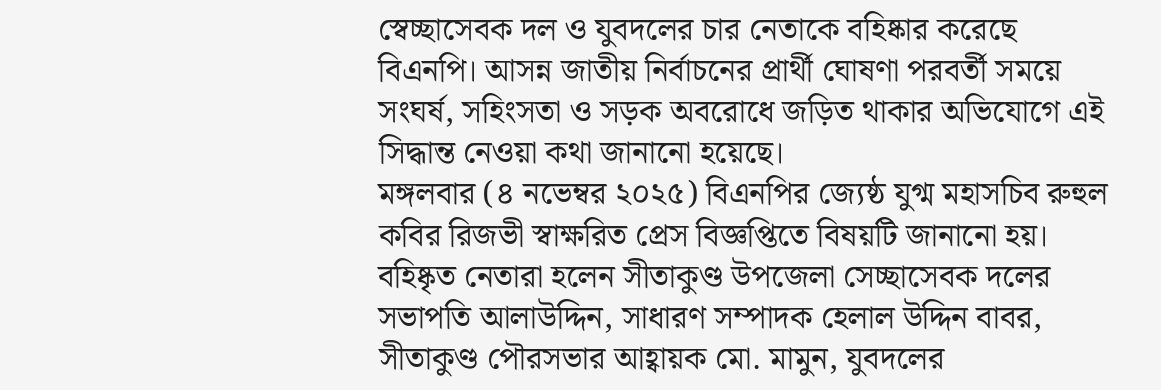স্বেচ্ছাসেবক দল ও যুবদলের চার নেতাকে বহিষ্কার করেছে বিএনপি। আসন্ন জাতীয় নির্বাচনের প্রার্থী ঘোষণা পরবর্তী সময়ে সংঘর্ষ, সহিংসতা ও সড়ক অবরোধে জড়িত থাকার অভিযোগে এই সিদ্ধান্ত নেওয়া কথা জানানো হয়েছে।
মঙ্গলবার (৪ নভেম্বর ২০২৫) বিএনপির জ্যেষ্ঠ যুগ্ম মহাসচিব রুহুল কবির রিজভী স্বাক্ষরিত প্রেস বিজ্ঞপ্তিতে বিষয়টি জানানো হয়।
বহিষ্কৃত নেতারা হলেন সীতাকুণ্ড উপজেলা সেচ্ছাসেবক দলের সভাপতি আলাউদ্দিন, সাধারণ সম্পাদক হেলাল উদ্দিন বাবর, সীতাকুণ্ড পৌরসভার আহ্বায়ক মো. মামুন, যুবদলের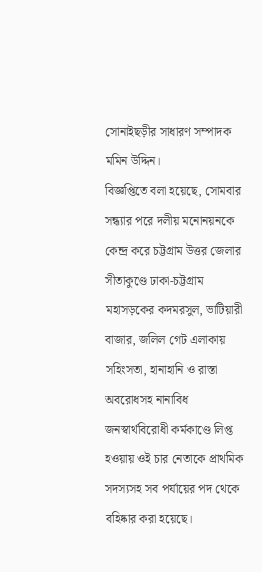সোনাইছড়ীর সাধারণ সম্পাদক মমিন উদ্দিন।
বিজ্ঞপ্তিতে বলা হয়েছে, সোমবার সন্ধ্যার পরে দলীয় মনোনয়নকে কেন্দ্র করে চট্টগ্রাম উত্তর জেলার সীতাকুণ্ডে ঢাকা-চট্টগ্রাম মহাসড়কের কদমরসুল, ভাটিয়ারী বাজার, জলিল গেট এলাকায় সহিংসতা, হানাহানি ও রাস্তা অবরোধসহ নানাবিধ জনস্বার্থবিরোধী কর্মকাণ্ডে লিপ্ত হওয়ায় ওই চার নেতাকে প্রাথমিক সদস্যসহ সব পর্যায়ের পদ থেকে বহিষ্কার করা হয়েছে।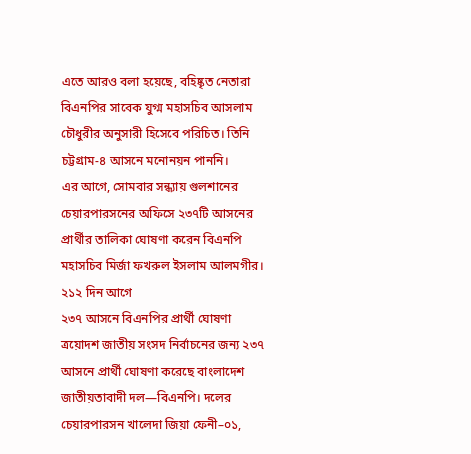এতে আরও বলা হয়েছে, বহিষ্কৃত নেতারা বিএনপির সাবেক যুগ্ম মহাসচিব আসলাম চৌধুরীর অনুসারী হিসেবে পরিচিত। তিনি চট্টগ্রাম-৪ আসনে মনোনয়ন পাননি।
এর আগে, সোমবার সন্ধ্যায় গুলশানের চেয়ারপারসনের অফিসে ২৩৭টি আসনের প্রার্থীর তালিকা ঘোষণা করেন বিএনপি মহাসচিব মির্জা ফখরুল ইসলাম আলমগীর।
২১২ দিন আগে
২৩৭ আসনে বিএনপির প্রার্থী ঘোষণা
ত্রয়োদশ জাতীয় সংসদ নির্বাচনের জন্য ২৩৭ আসনে প্রার্থী ঘোষণা করেছে বাংলাদেশ জাতীয়তাবাদী দল—বিএনপি। দলের চেয়ারপারসন খালেদা জিয়া ফেনী–০১,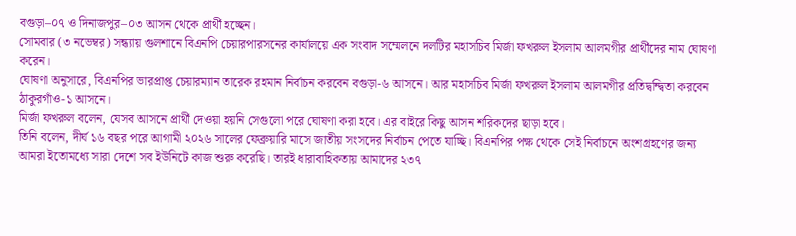বগুড়া–০৭ ও দিনাজপুর–০৩ আসন থেকে প্রার্থী হচ্ছেন।
সোমবার (৩ নভেম্বর) সন্ধ্যায় গুলশানে বিএনপি চেয়ারপারসনের কার্যালয়ে এক সংবাদ সম্মেলনে দলটির মহাসচিব মির্জা ফখরুল ইসলাম আলমগীর প্রার্থীদের নাম ঘোষণা করেন।
ঘোষণা অনুসারে, বিএনপির ভারপ্রাপ্ত চেয়ারম্যান তারেক রহমান নির্বাচন করবেন বগুড়া-৬ আসনে। আর মহাসচিব মির্জা ফখরুল ইসলাম আলমগীর প্রতিদ্বন্দ্বিতা করবেন ঠাকুরগাঁও-১ আসনে।
মির্জা ফখরুল বলেন, যেসব আসনে প্রার্থী দেওয়া হয়নি সেগুলো পরে ঘোষণা করা হবে। এর বাইরে কিছু আসন শরিকদের ছাড়া হবে।
তিনি বলেন, দীর্ঘ ১৬ বছর পরে আগামী ২০২৬ সালের ফেব্রুয়ারি মাসে জাতীয় সংসদের নির্বাচন পেতে যাচ্ছি। বিএনপির পক্ষ থেকে সেই নির্বাচনে অংশগ্রহণের জন্য আমরা ইতোমধ্যে সারা দেশে সব ইউনিটে কাজ শুরু করেছি। তারই ধারাবাহিকতায় আমাদের ২৩৭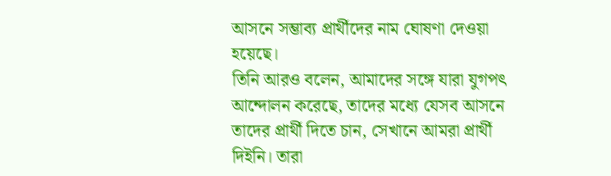আসনে সম্ভাব্য প্রার্থীদের নাম ঘোষণা দেওয়া হয়েছে।
তিনি আরও বলেন, আমাদের সঙ্গে যারা যুগপৎ আন্দোলন করেছে, তাদের মধ্যে যেসব আসনে তাদের প্রার্থী দিতে চান, সেখানে আমরা প্রার্থী দিইনি। তারা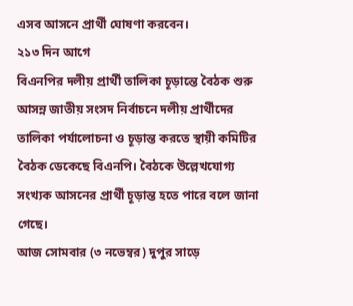এসব আসনে প্রার্থী ঘোষণা করবেন।
২১৩ দিন আগে
বিএনপির দলীয় প্রার্থী তালিকা চূড়ান্তে বৈঠক শুরু
আসন্ন জাতীয় সংসদ নির্বাচনে দলীয় প্রার্থীদের তালিকা পর্যালোচনা ও চূড়ান্ত করতে স্থায়ী কমিটির বৈঠক ডেকেছে বিএনপি। বৈঠকে উল্লেখযোগ্য সংখ্যক আসনের প্রার্থী চূড়ান্ত হতে পারে বলে জানা গেছে।
আজ সোমবার (৩ নভেম্বর) দুপুর সাড়ে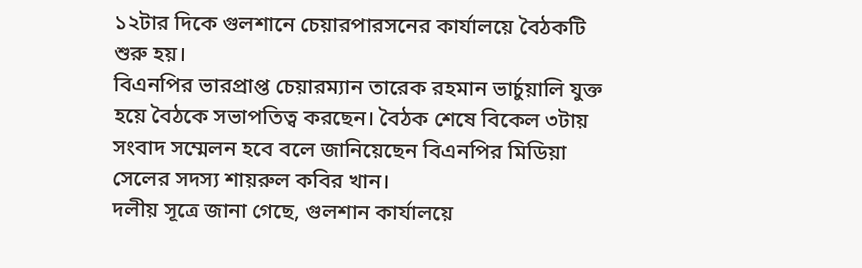১২টার দিকে গুলশানে চেয়ারপারসনের কার্যালয়ে বৈঠকটি শুরু হয়।
বিএনপির ভারপ্রাপ্ত চেয়ারম্যান তারেক রহমান ভার্চুয়ালি যুক্ত হয়ে বৈঠকে সভাপতিত্ব করছেন। বৈঠক শেষে বিকেল ৩টায় সংবাদ সম্মেলন হবে বলে জানিয়েছেন বিএনপির মিডিয়া সেলের সদস্য শায়রুল কবির খান।
দলীয় সূত্রে জানা গেছে, গুলশান কার্যালয়ে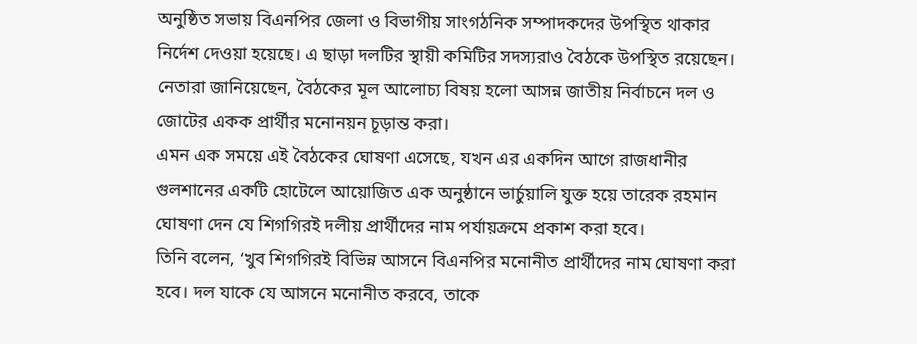অনুষ্ঠিত সভায় বিএনপির জেলা ও বিভাগীয় সাংগঠনিক সম্পাদকদের উপস্থিত থাকার নির্দেশ দেওয়া হয়েছে। এ ছাড়া দলটির স্থায়ী কমিটির সদস্যরাও বৈঠকে উপস্থিত রয়েছেন।
নেতারা জানিয়েছেন, বৈঠকের মূল আলোচ্য বিষয় হলো আসন্ন জাতীয় নির্বাচনে দল ও জোটের একক প্রার্থীর মনোনয়ন চূড়ান্ত করা।
এমন এক সময়ে এই বৈঠকের ঘোষণা এসেছে, যখন এর একদিন আগে রাজধানীর গুলশানের একটি হোটেলে আয়োজিত এক অনুষ্ঠানে ভার্চুয়ালি যুক্ত হয়ে তারেক রহমান ঘোষণা দেন যে শিগগিরই দলীয় প্রার্থীদের নাম পর্যায়ক্রমে প্রকাশ করা হবে।
তিনি বলেন, ‘খুব শিগগিরই বিভিন্ন আসনে বিএনপির মনোনীত প্রার্থীদের নাম ঘোষণা করা হবে। দল যাকে যে আসনে মনোনীত করবে, তাকে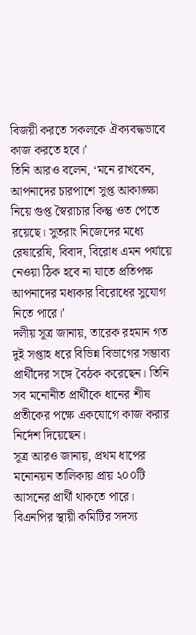বিজয়ী করতে সকলকে ঐক্যবদ্ধভাবে কাজ করতে হবে।’
তিনি আরও বলেন, ‘মনে রাখবেন, আপনাদের চারপাশে সুপ্ত আকাঙ্ক্ষা নিয়ে গুপ্ত স্বৈরাচার কিন্তু ওত পেতে রয়েছে। সুতরাং নিজেদের মধ্যে রেষারেষি, বিবাদ, বিরোধ এমন পর্যায়ে নেওয়া ঠিক হবে না যাতে প্রতিপক্ষ আপনাদের মধ্যকার বিরোধের সুযোগ নিতে পারে।’
দলীয় সূত্র জানায়, তারেক রহমান গত দুই সপ্তাহ ধরে বিভিন্ন বিভাগের সম্ভাব্য প্রার্থীদের সঙ্গে বৈঠক করেছেন। তিনি সব মনোনীত প্রার্থীকে ধানের শীষ প্রতীকের পক্ষে একযোগে কাজ করার নির্দেশ দিয়েছেন।
সূত্র আরও জানায়, প্রথম ধাপের মনোনয়ন তালিকায় প্রায় ২০০টি আসনের প্রার্থী থাকতে পারে।
বিএনপির স্থায়ী কমিটির সদস্য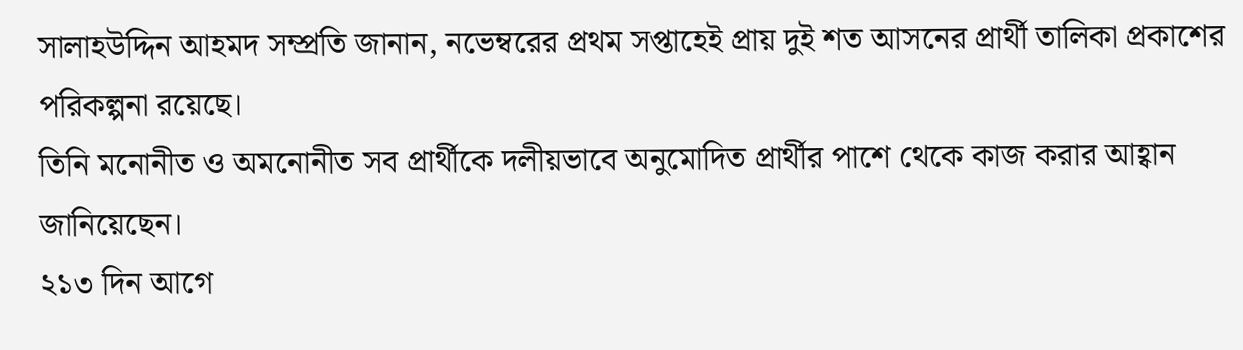সালাহউদ্দিন আহমদ সম্প্রতি জানান, নভেম্বরের প্রথম সপ্তাহেই প্রায় দুই শত আসনের প্রার্থী তালিকা প্রকাশের পরিকল্পনা রয়েছে।
তিনি মনোনীত ও অমনোনীত সব প্রার্থীকে দলীয়ভাবে অনুমোদিত প্রার্থীর পাশে থেকে কাজ করার আহ্বান জানিয়েছেন।
২১৩ দিন আগে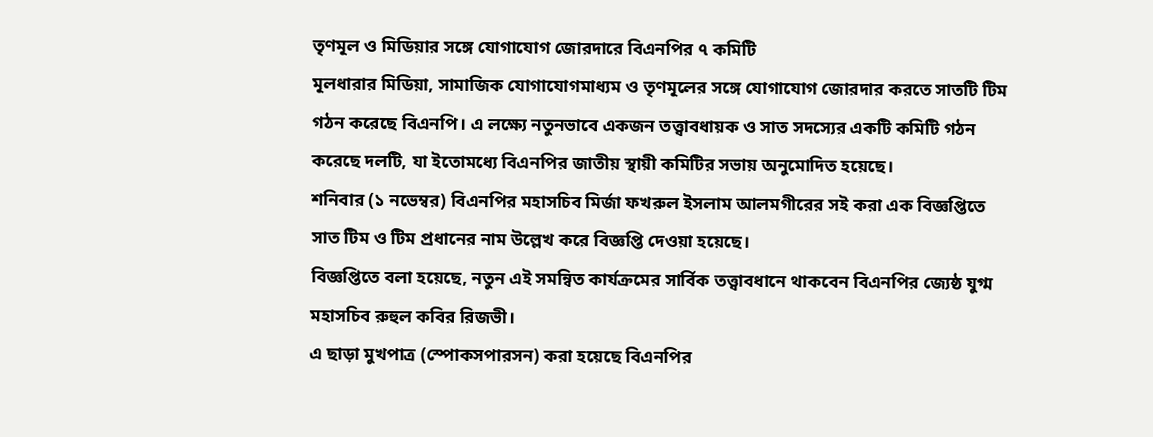তৃণমূল ও মিডিয়ার সঙ্গে যোগাযোগ জোরদারে বিএনপির ৭ কমিটি
মূলধারার মিডিয়া, সামাজিক যোগাযোগমাধ্যম ও তৃণমূলের সঙ্গে যোগাযোগ জোরদার করতে সাতটি টিম গঠন করেছে বিএনপি। এ লক্ষ্যে নতুনভাবে একজন তত্ত্বাবধায়ক ও সাত সদস্যের একটি কমিটি গঠন করেছে দলটি, যা ইতোমধ্যে বিএনপির জাতীয় স্থায়ী কমিটির সভায় অনুমোদিত হয়েছে।
শনিবার (১ নভেম্বর) বিএনপির মহাসচিব মির্জা ফখরুল ইসলাম আলমগীরের সই করা এক বিজ্ঞপ্তিতে সাত টিম ও টিম প্রধানের নাম উল্লেখ করে বিজ্ঞপ্তি দেওয়া হয়েছে।
বিজ্ঞপ্তিতে বলা হয়েছে, নতুন এই সমন্বিত কার্যক্রমের সার্বিক তত্ত্বাবধানে থাকবেন বিএনপির জ্যেষ্ঠ যুগ্ম মহাসচিব রুহুল কবির রিজভী।
এ ছাড়া মুখপাত্র (স্পোকসপারসন) করা হয়েছে বিএনপির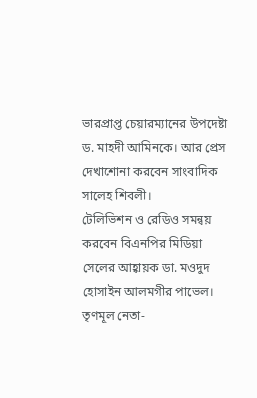ভারপ্রাপ্ত চেয়ারম্যানের উপদেষ্টা ড. মাহদী আমিনকে। আর প্রেস দেখাশোনা করবেন সাংবাদিক সালেহ শিবলী।
টেলিভিশন ও রেডিও সমন্বয় করবেন বিএনপির মিডিয়া সেলের আহ্বায়ক ডা. মওদুদ হোসাইন আলমগীর পাভেল।
তৃণমূল নেতা-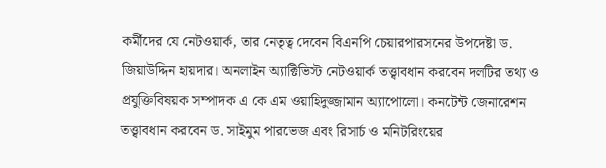কর্মীদের যে নেটওয়ার্ক, তার নেতৃত্ব দেবেন বিএনপি চেয়ারপারসনের উপদেষ্টা ড. জিয়াউদ্দিন হায়দার। অনলাইন অ্যাক্টিভিস্ট নেটওয়ার্ক তত্ত্বাবধান করবেন দলটির তথ্য ও প্রযুক্তিবিষয়ক সম্পাদক এ কে এম ওয়াহিদুজ্জামান অ্যাপোলো। কনটেন্ট জেনারেশন তত্ত্বাবধান করবেন ড. সাইমুম পারভেজ এবং রিসার্চ ও মনিটরিংয়ের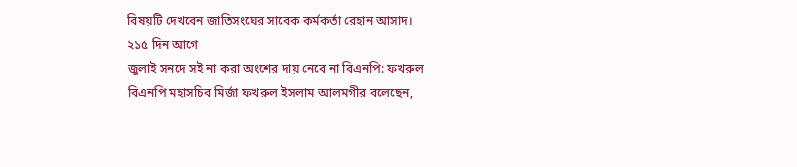বিষয়টি দেখবেন জাতিসংঘের সাবেক কর্মকর্তা রেহান আসাদ।
২১৫ দিন আগে
জুলাই সনদে সই না করা অংশের দায় নেবে না বিএনপি: ফখরুল
বিএনপি মহাসচিব মির্জা ফখরুল ইসলাম আলমগীর বলেছেন,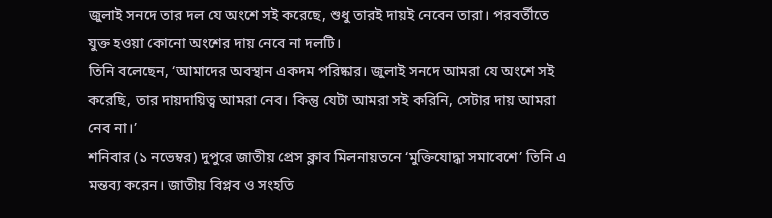জুলাই সনদে তার দল যে অংশে সই করেছে, শুধু তারই দায়ই নেবেন তারা। পরবর্তীতে যুক্ত হওয়া কোনো অংশের দায় নেবে না দলটি।
তিনি বলেছেন, ‘আমাদের অবস্থান একদম পরিষ্কার। জুলাই সনদে আমরা যে অংশে সই করেছি, তার দায়দায়িত্ব আমরা নেব। কিন্তু যেটা আমরা সই করিনি, সেটার দায় আমরা নেব না।’
শনিবার (১ নভেম্বর) দুপুরে জাতীয় প্রেস ক্লাব মিলনায়তনে ‘মুক্তিযোদ্ধা সমাবেশে’ তিনি এ মন্তব্য করেন। জাতীয় বিপ্লব ও সংহতি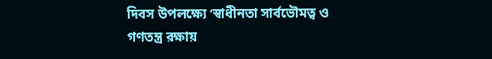দিবস উপলক্ষ্যে ‘স্বাধীনতা সার্বভৌমত্ব ও গণতন্ত্র রক্ষায়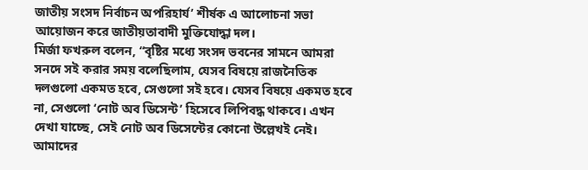জাতীয় সংসদ নির্বাচন অপরিহার্য’ শীর্ষক এ আলোচনা সভা আয়োজন করে জাতীয়তাবাদী মুক্তিযোদ্ধা দল।
মির্জা ফখরুল বলেন, “বৃষ্টির মধ্যে সংসদ ভবনের সামনে আমরা সনদে সই করার সময় বলেছিলাম, যেসব বিষয়ে রাজনৈতিক দলগুলো একমত হবে, সেগুলো সই হবে। যেসব বিষয়ে একমত হবে না, সেগুলো ‘নোট অব ডিসেন্ট’ হিসেবে লিপিবদ্ধ থাকবে। এখন দেখা যাচ্ছে, সেই নোট অব ডিসেন্টের কোনো উল্লেখই নেই। আমাদের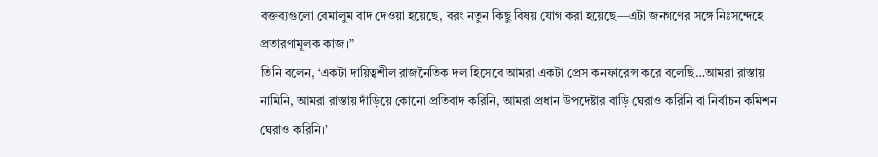বক্তব্যগুলো বেমালুম বাদ দেওয়া হয়েছে, বরং নতুন কিছু বিষয় যোগ করা হয়েছে—এটা জনগণের সঙ্গে নিঃসন্দেহে প্রতারণামূলক কাজ।”
তিনি বলেন, ‘একটা দায়িত্বশীল রাজনৈতিক দল হিসেবে আমরা একটা প্রেস কনফারেন্স করে বলেছি…আমরা রাস্তায় নামিনি, আমরা রাস্তায় দাঁড়িয়ে কোনো প্রতিবাদ করিনি, আমরা প্রধান উপদেষ্টার বাড়ি ঘেরাও করিনি বা নির্বাচন কমিশন ঘেরাও করিনি।’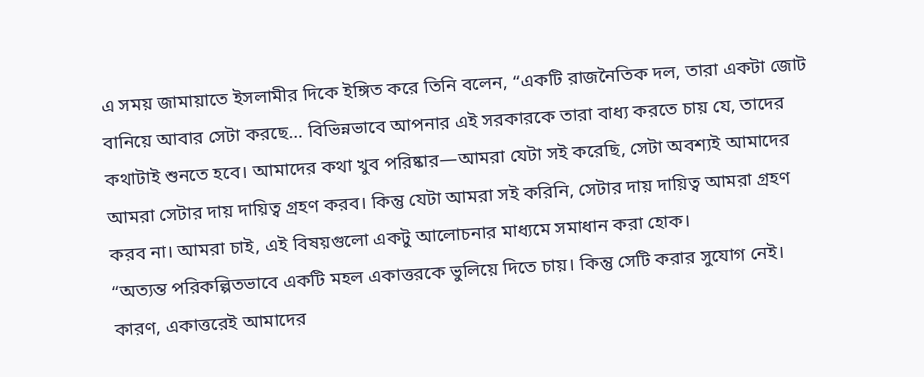এ সময় জামায়াতে ইসলামীর দিকে ইঙ্গিত করে তিনি বলেন, “একটি রাজনৈতিক দল, তারা একটা জোট বানিয়ে আবার সেটা করছে… বিভিন্নভাবে আপনার এই সরকারকে তারা বাধ্য করতে চায় যে, তাদের কথাটাই শুনতে হবে। আমাদের কথা খুব পরিষ্কার—আমরা যেটা সই করেছি, সেটা অবশ্যই আমাদের আমরা সেটার দায় দায়িত্ব গ্রহণ করব। কিন্তু যেটা আমরা সই করিনি, সেটার দায় দায়িত্ব আমরা গ্রহণ করব না। আমরা চাই, এই বিষয়গুলো একটু আলোচনার মাধ্যমে সমাধান করা হোক।
“অত্যন্ত পরিকল্পিতভাবে একটি মহল একাত্তরকে ভুলিয়ে দিতে চায়। কিন্তু সেটি করার সুযোগ নেই। কারণ, একাত্তরেই আমাদের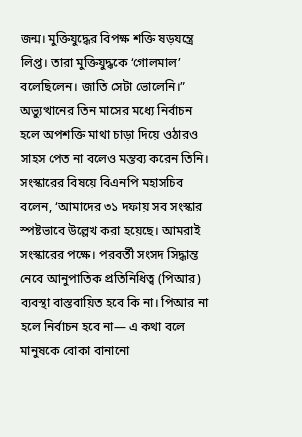জন্ম। মুক্তিযুদ্ধের বিপক্ষ শক্তি ষড়যন্ত্রে লিপ্ত। তারা মুক্তিযুদ্ধকে ‘গোলমাল’ বলেছিলেন। জাতি সেটা ভোলেনি।”
অভ্যুত্থানের তিন মাসের মধ্যে নির্বাচন হলে অপশক্তি মাথা চাড়া দিয়ে ওঠারও সাহস পেত না বলেও মন্তব্য করেন তিনি।
সংস্কারের বিষয়ে বিএনপি মহাসচিব বলেন, ‘আমাদের ৩১ দফায় সব সংস্কার স্পষ্টভাবে উল্লেখ করা হয়েছে। আমরাই সংস্কারের পক্ষে। পরবর্তী সংসদ সিদ্ধান্ত নেবে আনুপাতিক প্রতিনিধিত্ব (পিআর) ব্যবস্থা বাস্তবায়িত হবে কি না। পিআর না হলে নির্বাচন হবে না— এ কথা বলে মানুষকে বোকা বানানো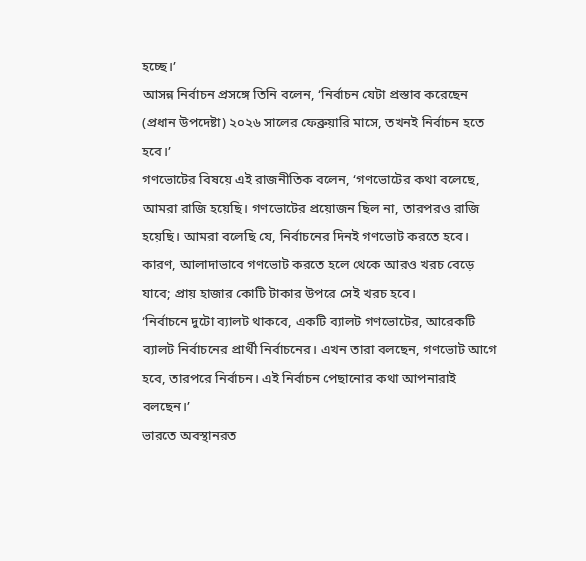হচ্ছে।’
আসন্ন নির্বাচন প্রসঙ্গে তিনি বলেন, ‘নির্বাচন যেটা প্রস্তাব করেছেন (প্রধান উপদেষ্টা) ২০২৬ সালের ফেব্রুয়ারি মাসে, তখনই নির্বাচন হতে হবে।’
গণভোটের বিষয়ে এই রাজনীতিক বলেন, ‘গণভোটের কথা বলেছে, আমরা রাজি হয়েছি। গণভোটের প্রয়োজন ছিল না, তারপরও রাজি হয়েছি। আমরা বলেছি যে, নির্বাচনের দিনই গণভোট করতে হবে। কারণ, আলাদাভাবে গণভোট করতে হলে থেকে আরও খরচ বেড়ে যাবে; প্রায় হাজার কোটি টাকার উপরে সেই খরচ হবে।
‘নির্বাচনে দুটো ব্যালট থাকবে, একটি ব্যালট গণভোটের, আরেকটি ব্যালট নির্বাচনের প্রার্থী নির্বাচনের। এখন তারা বলছেন, গণভোট আগে হবে, তারপরে নির্বাচন। এই নির্বাচন পেছানোর কথা আপনারাই বলছেন।’
ভারতে অবস্থানরত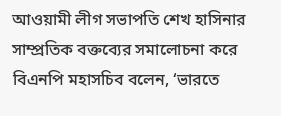আওয়ামী লীগ সভাপতি শেখ হাসিনার সাম্প্রতিক বক্তব্যের সমালোচনা করে বিএনপি মহাসচিব বলেন, ‘ভারতে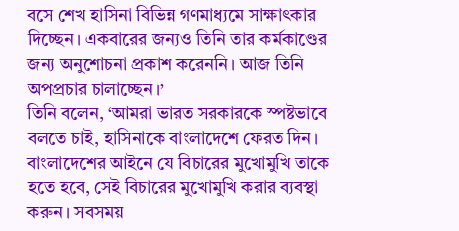বসে শেখ হাসিনা বিভিন্ন গণমাধ্যমে সাক্ষাৎকার দিচ্ছেন। একবারের জন্যও তিনি তার কর্মকাণ্ডের জন্য অনুশোচনা প্রকাশ করেননি। আজ তিনি অপপ্রচার চালাচ্ছেন।’
তিনি বলেন, ‘আমরা ভারত সরকারকে স্পষ্টভাবে বলতে চাই, হাসিনাকে বাংলাদেশে ফেরত দিন। বাংলাদেশের আইনে যে বিচারের মুখোমুখি তাকে হতে হবে, সেই বিচারের মুখোমুখি করার ব্যবস্থা করুন। সবসময়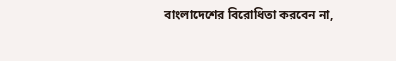বাংলাদেশের বিরোধিতা করবেন না,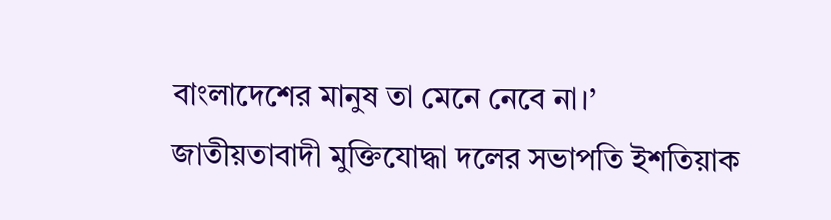বাংলাদেশের মানুষ তা মেনে নেবে না।’
জাতীয়তাবাদী মুক্তিযোদ্ধা দলের সভাপতি ইশতিয়াক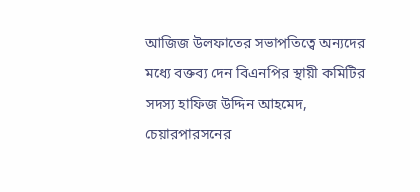আজিজ উলফাতের সভাপতিত্বে অন্যদের মধ্যে বক্তব্য দেন বিএনপির স্থায়ী কমিটির সদস্য হাফিজ উদ্দিন আহমেদ, চেয়ারপারসনের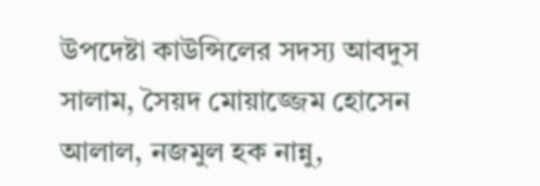উপদেষ্টা কাউন্সিলের সদস্য আবদুস সালাম, সৈয়দ মোয়াজ্জেম হোসেন আলাল, নজমুল হক নান্নু,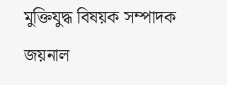মুক্তিযুদ্ধ বিষয়ক সম্পাদক জয়নাল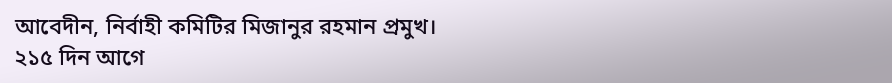আবেদীন, নির্বাহী কমিটির মিজানুর রহমান প্রমুখ।
২১৫ দিন আগে